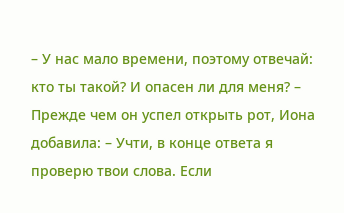– У нас мало времени, поэтому отвечай: кто ты такой? И опасен ли для меня? – Прежде чем он успел открыть рот, Иона добавила: – Учти, в конце ответа я проверю твои слова. Если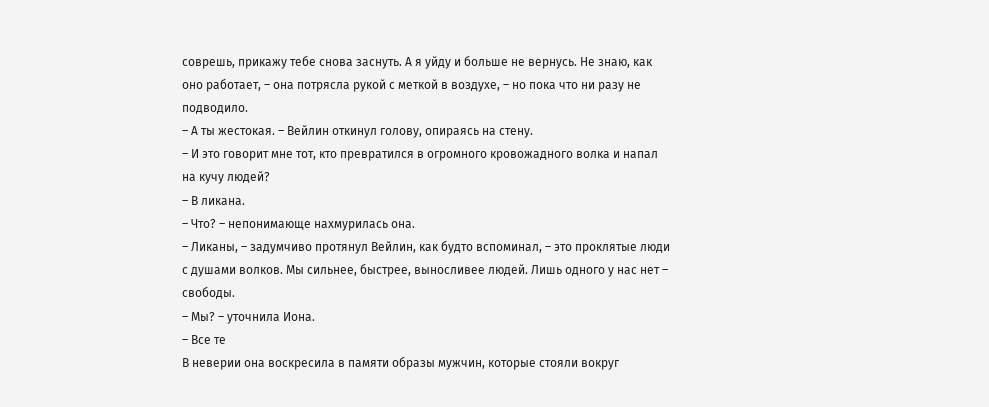соврешь, прикажу тебе снова заснуть. А я уйду и больше не вернусь. Не знаю, как оно работает, – она потрясла рукой с меткой в воздухе, – но пока что ни разу не подводило.
– А ты жестокая. – Вейлин откинул голову, опираясь на стену.
– И это говорит мне тот, кто превратился в огромного кровожадного волка и напал на кучу людей?
– В ликана.
– Что? – непонимающе нахмурилась она.
– Ликаны, – задумчиво протянул Вейлин, как будто вспоминал, – это проклятые люди с душами волков. Мы сильнее, быстрее, выносливее людей. Лишь одного у нас нет – свободы.
– Мы? – уточнила Иона.
– Все те
В неверии она воскресила в памяти образы мужчин, которые стояли вокруг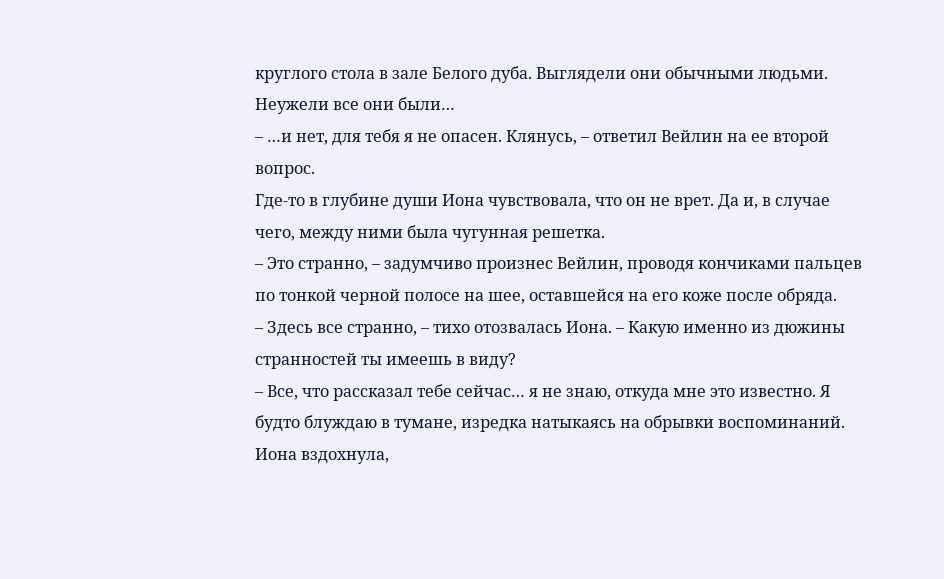круглого стола в зале Белого дуба. Выглядели они обычными людьми. Неужели все они были…
– …и нет, для тебя я не опасен. Клянусь, – ответил Вейлин на ее второй вопрос.
Где-то в глубине души Иона чувствовала, что он не врет. Да и, в случае чего, между ними была чугунная решетка.
– Это странно, – задумчиво произнес Вейлин, проводя кончиками пальцев по тонкой черной полосе на шее, оставшейся на его коже после обряда.
– Здесь все странно, – тихо отозвалась Иона. – Какую именно из дюжины странностей ты имеешь в виду?
– Все, что рассказал тебе сейчас… я не знаю, откуда мне это известно. Я будто блуждаю в тумане, изредка натыкаясь на обрывки воспоминаний.
Иона вздохнула,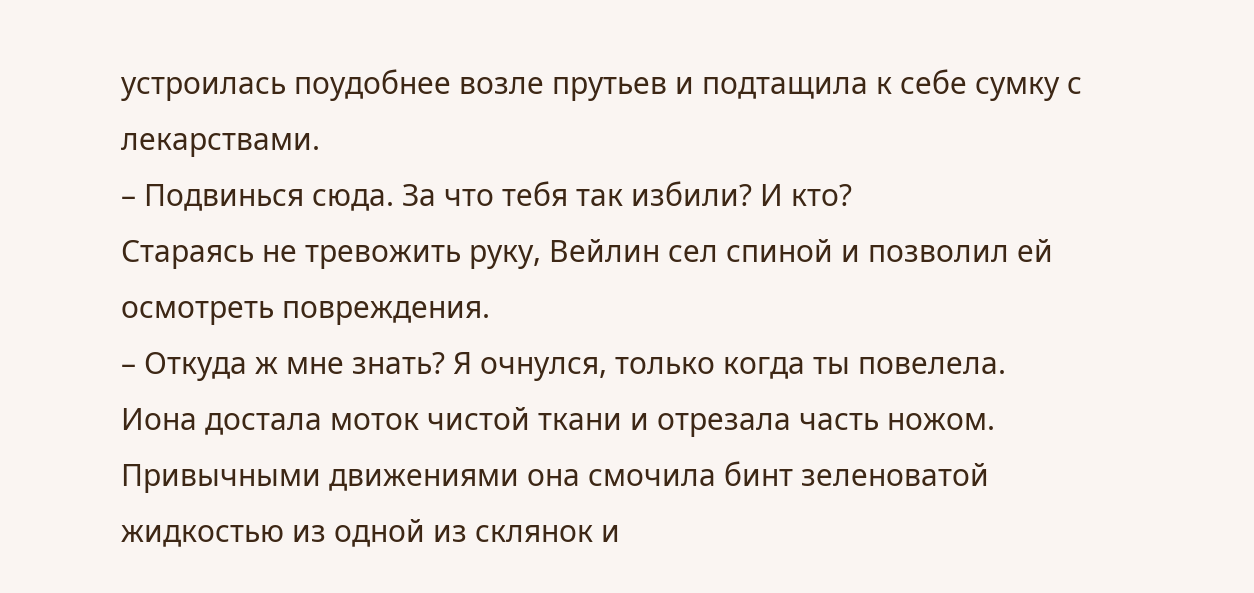устроилась поудобнее возле прутьев и подтащила к себе сумку с лекарствами.
– Подвинься сюда. За что тебя так избили? И кто?
Стараясь не тревожить руку, Вейлин сел спиной и позволил ей осмотреть повреждения.
– Откуда ж мне знать? Я очнулся, только когда ты повелела.
Иона достала моток чистой ткани и отрезала часть ножом. Привычными движениями она смочила бинт зеленоватой жидкостью из одной из склянок и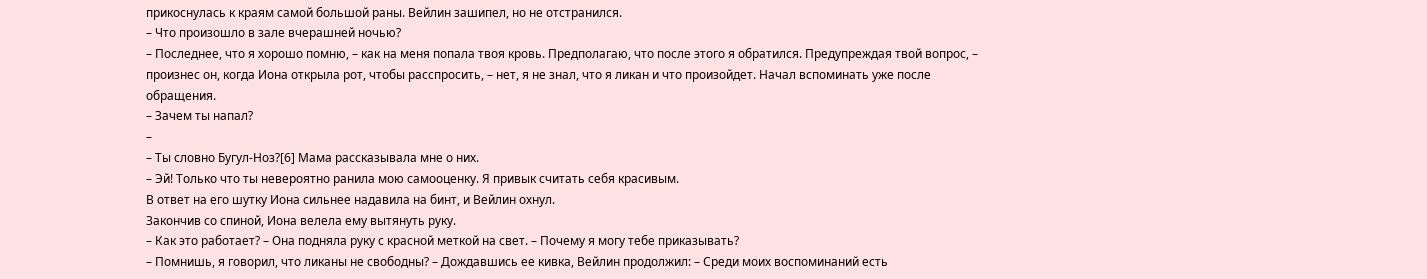прикоснулась к краям самой большой раны. Вейлин зашипел, но не отстранился.
– Что произошло в зале вчерашней ночью?
– Последнее, что я хорошо помню, – как на меня попала твоя кровь. Предполагаю, что после этого я обратился. Предупреждая твой вопрос, – произнес он, когда Иона открыла рот, чтобы расспросить, – нет, я не знал, что я ликан и что произойдет. Начал вспоминать уже после обращения.
– Зачем ты напал?
–
– Ты словно Бугул-Ноз?[6] Мама рассказывала мне о них.
– Эй! Только что ты невероятно ранила мою самооценку. Я привык считать себя красивым.
В ответ на его шутку Иона сильнее надавила на бинт, и Вейлин охнул.
Закончив со спиной, Иона велела ему вытянуть руку.
– Как это работает? – Она подняла руку с красной меткой на свет. – Почему я могу тебе приказывать?
– Помнишь, я говорил, что ликаны не свободны? – Дождавшись ее кивка, Вейлин продолжил: – Среди моих воспоминаний есть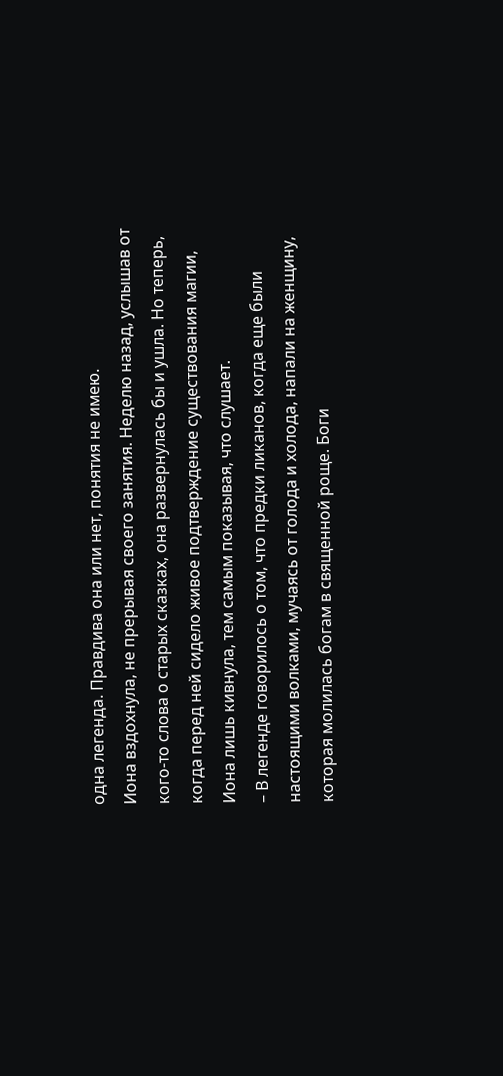одна легенда. Правдива она или нет, понятия не имею.
Иона вздохнула, не прерывая своего занятия. Неделю назад, услышав от кого-то слова о старых сказках, она развернулась бы и ушла. Но теперь, когда перед ней сидело живое подтверждение существования магии, Иона лишь кивнула, тем самым показывая, что слушает.
– В легенде говорилось о том, что предки ликанов, когда еще были настоящими волками, мучаясь от голода и холода, напали на женщину, которая молилась богам в священной роще. Боги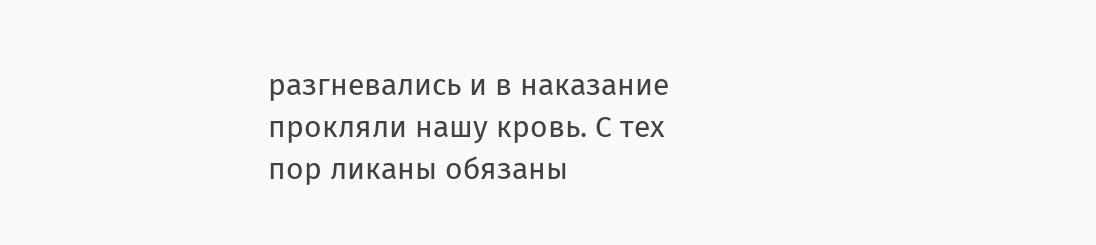разгневались и в наказание прокляли нашу кровь. С тех пор ликаны обязаны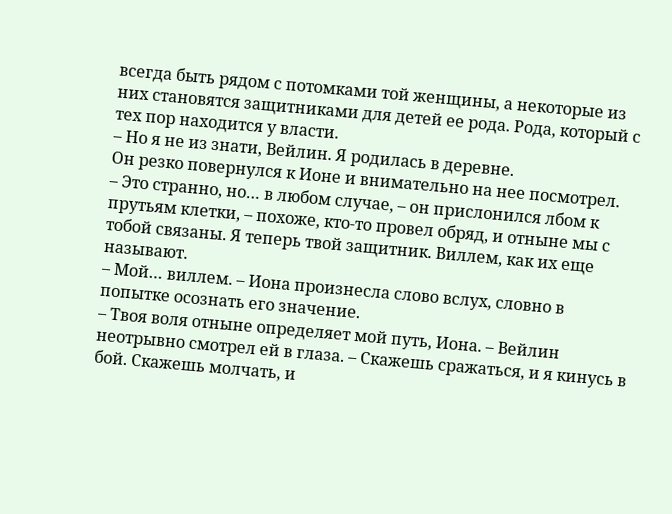всегда быть рядом с потомками той женщины, а некоторые из них становятся защитниками для детей ее рода. Рода, который с тех пор находится у власти.
– Но я не из знати, Вейлин. Я родилась в деревне.
Он резко повернулся к Ионе и внимательно на нее посмотрел.
– Это странно, но… в любом случае, – он прислонился лбом к прутьям клетки, – похоже, кто-то провел обряд, и отныне мы с тобой связаны. Я теперь твой защитник. Виллем, как их еще называют.
– Мой… виллем. – Иона произнесла слово вслух, словно в попытке осознать его значение.
– Твоя воля отныне определяет мой путь, Иона. – Вейлин неотрывно смотрел ей в глаза. – Скажешь сражаться, и я кинусь в бой. Скажешь молчать, и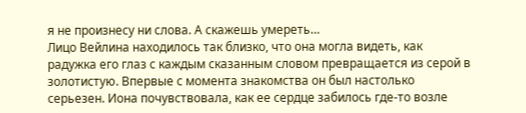я не произнесу ни слова. А скажешь умереть…
Лицо Вейлина находилось так близко, что она могла видеть, как радужка его глаз с каждым сказанным словом превращается из серой в золотистую. Впервые с момента знакомства он был настолько серьезен. Иона почувствовала, как ее сердце забилось где-то возле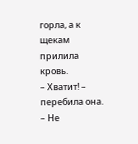горла, а к щекам прилила кровь.
– Хватит! – перебила она. – Не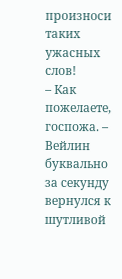произноси таких ужасных слов!
– Как пожелаете, госпожа. – Вейлин буквально за секунду вернулся к шутливой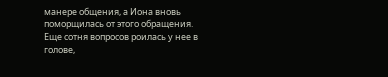манере общения, а Иона вновь поморщилась от этого обращения.
Еще сотня вопросов роилась у нее в голове,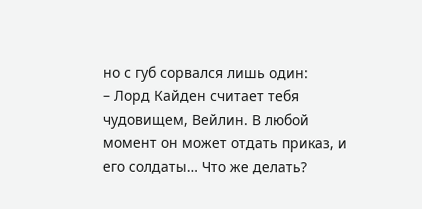но с губ сорвался лишь один:
– Лорд Кайден считает тебя чудовищем, Вейлин. В любой момент он может отдать приказ, и его солдаты… Что же делать?